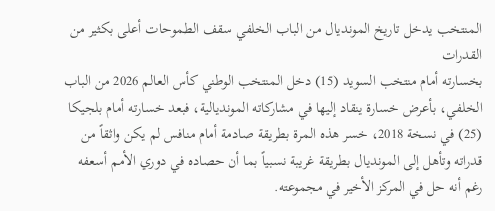المنتخب يدخل تاريخ المونديال من الباب الخلفي سقف الطموحات أعلى بكثير من القدرات
بخسارته أمام منتخب السويد (15) دخل المنتخب الوطني كأس العالم 2026 من الباب الخلفي، بأعرض خسارة ينقاد إليها في مشاركاته المونديالية، فبعد خسارته أمام بلجيكا (25) في نسخة 2018، خسر هذه المرة بطريقة صادمة أمام منافس لم يكن واثقاً من قدراته وتأهل إلى المونديال بطريقة غريبة نسبياً بما أن حصاده في دوري الأمم أسعفه رغم أنه حل في المركز الأخير في مجموعته.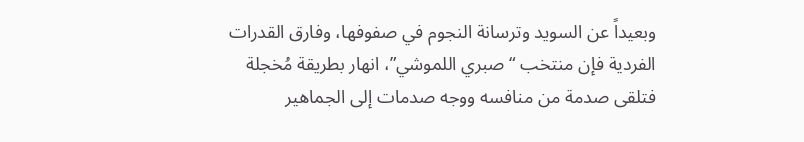وبعيداً عن السويد وترسانة النجوم في صفوفها، وفارق القدرات الفردية فإن منتخب “صبري اللموشي”، انهار بطريقة مُخجلة فتلقى صدمة من منافسه ووجه صدمات إلى الجماهير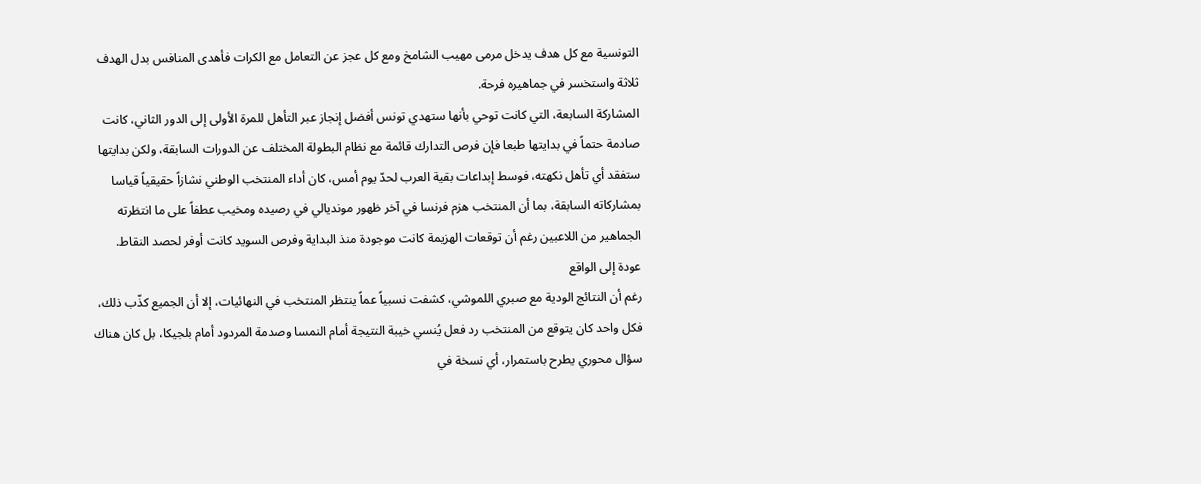التونسية مع كل هدف يدخل مرمى مهيب الشامخ ومع كل عجز عن التعامل مع الكرات فأهدى المنافس بدل الهدف ثلاثة واستخسر في جماهيره فرحة.
المشاركة السابعة، التي كانت توحي بأنها ستهدي تونس أفضل إنجاز عبر التأهل للمرة الأولى إلى الدور الثاني، كانت صادمة حتماً في بدايتها طبعا فإن فرص التدارك قائمة مع نظام البطولة المختلف عن الدورات السابقة، ولكن بدايتها ستفقد أي تأهل نكهته، فوسط إبداعات بقية العرب لحدّ يوم أمس، كان أداء المنتخب الوطني نشازاً حقيقياً قياسا بمشاركاته السابقة، بما أن المنتخب هزم فرنسا في آخر ظهور مونديالي في رصيده ومخيب عطفاً على ما انتظرته الجماهير من اللاعبين رغم أن توقعات الهزيمة كانت موجودة منذ البداية وفرص السويد كانت أوفر لحصد النقاط.
عودة إلى الواقع
رغم أن النتائج الودية مع صبري اللموشي، كشفت نسبياً عماً ينتظر المنتخب في النهائيات، إلا أن الجميع كذّب ذلك، فكل واحد كان يتوقع من المنتخب رد فعل يُنسي خيبة النتيجة أمام النمسا وصدمة المردود أمام بلجيكا، بل كان هناك سؤال محوري يطرح باستمرار، أي نسخة في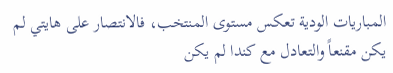المباريات الودية تعكس مستوى المنتخب، فالانتصار على هايتي لم يكن مقنعاً والتعادل مع كندا لم يكن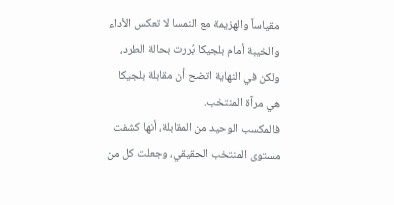مقياساً والهزيمة مع النمسا لا تعكس الأداء والخيبة أمام بلجيكا بُررت بحالة الطرد، ولكن في النهاية اتضح أن مقابلة بلجيكا هي مرآة المنتخب.
فالمكسب الوحيد من المقابلة، أنها كشفت مستوى المنتخب الحقيقي، وجعلت كل من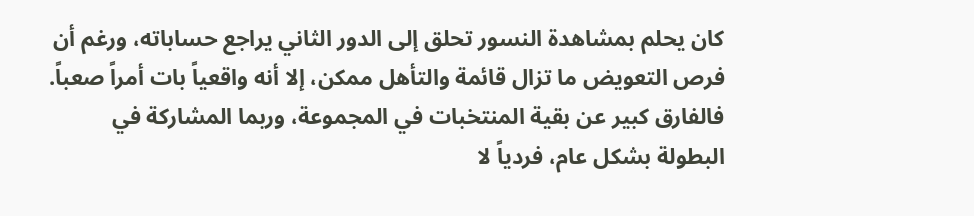كان يحلم بمشاهدة النسور تحلق إلى الدور الثاني يراجع حساباته، ورغم أن فرص التعويض ما تزال قائمة والتأهل ممكن، إلا أنه واقعياً بات أمراً صعباً. فالفارق كبير عن بقية المنتخبات في المجموعة، وربما المشاركة في البطولة بشكل عام، فردياً لا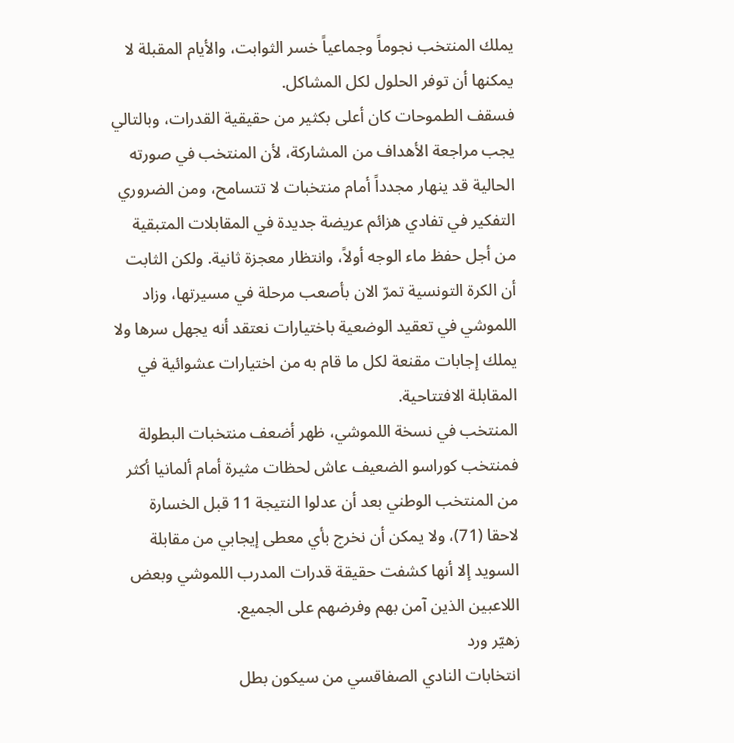يملك المنتخب نجوماً وجماعياً خسر الثوابت، والأيام المقبلة لا يمكنها أن توفر الحلول لكل المشاكل.
فسقف الطموحات كان أعلى بكثير من حقيقية القدرات، وبالتالي يجب مراجعة الأهداف من المشاركة، لأن المنتخب في صورته الحالية قد ينهار مجدداً أمام منتخبات لا تتسامح، ومن الضروري التفكير في تفادي هزائم عريضة جديدة في المقابلات المتبقية من أجل حفظ ماء الوجه أولاً، وانتظار معجزة ثانية. ولكن الثابت أن الكرة التونسية تمرّ الان بأصعب مرحلة في مسيرتها، وزاد اللموشي في تعقيد الوضعية باختيارات نعتقد أنه يجهل سرها ولا يملك إجابات مقنعة لكل ما قام به من اختيارات عشوائية في المقابلة الافتتاحية.
المنتخب في نسخة اللموشي، ظهر أضعف منتخبات البطولة فمنتخب كوراسو الضعيف عاش لحظات مثيرة أمام ألمانيا أكثر من المنتخب الوطني بعد أن عدلوا النتيجة 11 قبل الخسارة لاحقا (71)، ولا يمكن أن نخرج بأي معطى إيجابي من مقابلة السويد إلا أنها كشفت حقيقة قدرات المدرب اللموشي وبعض اللاعبين الذين آمن بهم وفرضهم على الجميع.
زهيّر ورد
انتخابات النادي الصفاقسي من سيكون بطل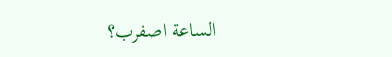الساعة اصفرب؟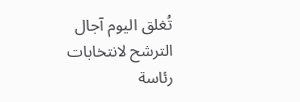تُغلق اليوم آجال الترشح لانتخابات رئاسة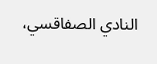النادي الصفاقسي،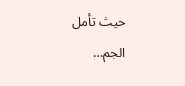حيث تأمل الجم…